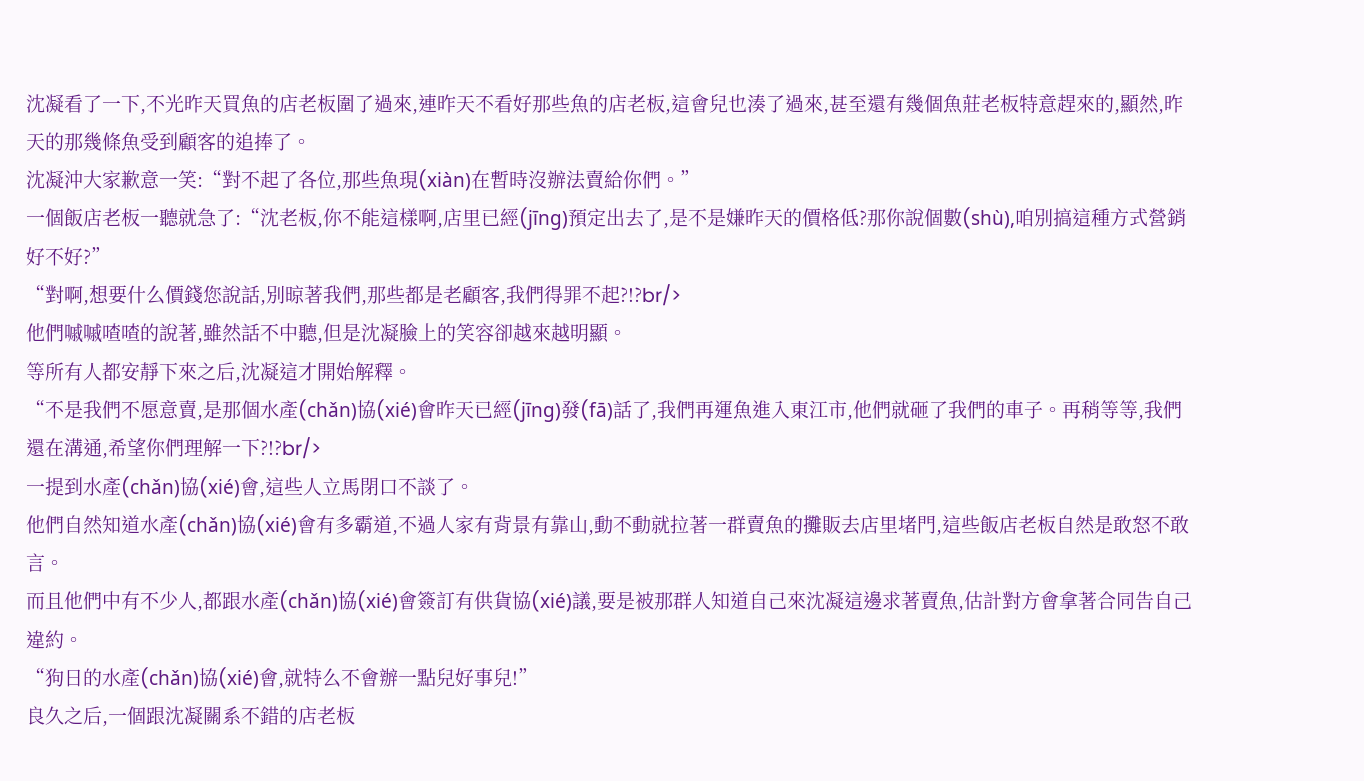沈凝看了一下,不光昨天買魚的店老板圍了過來,連昨天不看好那些魚的店老板,這會兒也湊了過來,甚至還有幾個魚莊老板特意趕來的,顯然,昨天的那幾條魚受到顧客的追捧了。
沈凝沖大家歉意一笑:“對不起了各位,那些魚現(xiàn)在暫時沒辦法賣給你們。”
一個飯店老板一聽就急了:“沈老板,你不能這樣啊,店里已經(jīng)預定出去了,是不是嫌昨天的價格低?那你說個數(shù),咱別搞這種方式營銷好不好?”
“對啊,想要什么價錢您說話,別晾著我們,那些都是老顧客,我們得罪不起?!?br/>
他們嘁嘁喳喳的說著,雖然話不中聽,但是沈凝臉上的笑容卻越來越明顯。
等所有人都安靜下來之后,沈凝這才開始解釋。
“不是我們不愿意賣,是那個水產(chǎn)協(xié)會昨天已經(jīng)發(fā)話了,我們再運魚進入東江市,他們就砸了我們的車子。再稍等等,我們還在溝通,希望你們理解一下?!?br/>
一提到水產(chǎn)協(xié)會,這些人立馬閉口不談了。
他們自然知道水產(chǎn)協(xié)會有多霸道,不過人家有背景有靠山,動不動就拉著一群賣魚的攤販去店里堵門,這些飯店老板自然是敢怒不敢言。
而且他們中有不少人,都跟水產(chǎn)協(xié)會簽訂有供貨協(xié)議,要是被那群人知道自己來沈凝這邊求著賣魚,估計對方會拿著合同告自己違約。
“狗日的水產(chǎn)協(xié)會,就特么不會辦一點兒好事兒!”
良久之后,一個跟沈凝關系不錯的店老板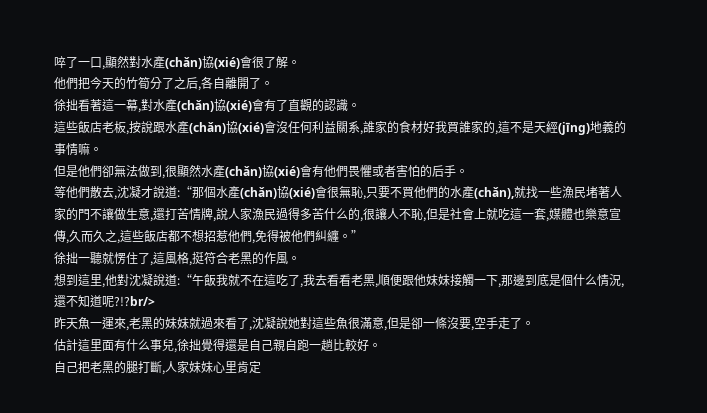啐了一口,顯然對水產(chǎn)協(xié)會很了解。
他們把今天的竹筍分了之后,各自離開了。
徐拙看著這一幕,對水產(chǎn)協(xié)會有了直觀的認識。
這些飯店老板,按說跟水產(chǎn)協(xié)會沒任何利益關系,誰家的食材好我買誰家的,這不是天經(jīng)地義的事情嘛。
但是他們卻無法做到,很顯然水產(chǎn)協(xié)會有他們畏懼或者害怕的后手。
等他們散去,沈凝才說道:“那個水產(chǎn)協(xié)會很無恥,只要不買他們的水產(chǎn),就找一些漁民堵著人家的門不讓做生意,還打苦情牌,說人家漁民過得多苦什么的,很讓人不恥,但是社會上就吃這一套,媒體也樂意宣傳,久而久之,這些飯店都不想招惹他們,免得被他們糾纏。”
徐拙一聽就愣住了,這風格,挺符合老黑的作風。
想到這里,他對沈凝說道:“午飯我就不在這吃了,我去看看老黑,順便跟他妹妹接觸一下,那邊到底是個什么情況,還不知道呢?!?br/>
昨天魚一運來,老黑的妹妹就過來看了,沈凝說她對這些魚很滿意,但是卻一條沒要,空手走了。
估計這里面有什么事兒,徐拙覺得還是自己親自跑一趟比較好。
自己把老黑的腿打斷,人家妹妹心里肯定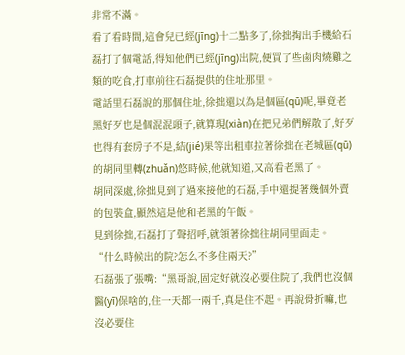非常不滿。
看了看時間,這會兒已經(jīng)十二點多了,徐拙掏出手機給石磊打了個電話,得知他們已經(jīng)出院,便買了些鹵肉燒雞之類的吃食,打車前往石磊提供的住址那里。
電話里石磊說的那個住址,徐拙還以為是個區(qū)呢,畢竟老黑好歹也是個混混頭子,就算現(xiàn)在把兄弟們解散了,好歹也得有套房子不是,結(jié)果等出租車拉著徐拙在老城區(qū)的胡同里轉(zhuǎn)悠時候,他就知道,又高看老黑了。
胡同深處,徐拙見到了過來接他的石磊,手中還提著幾個外賣的包裝盒,顯然這是他和老黑的午飯。
見到徐拙,石磊打了聲招呼,就領著徐拙往胡同里面走。
“什么時候出的院?怎么不多住兩天?”
石磊張了張嘴:“黑哥說,固定好就沒必要住院了,我們也沒個醫(yī)保啥的,住一天都一兩千,真是住不起。再說骨折嘛,也沒必要住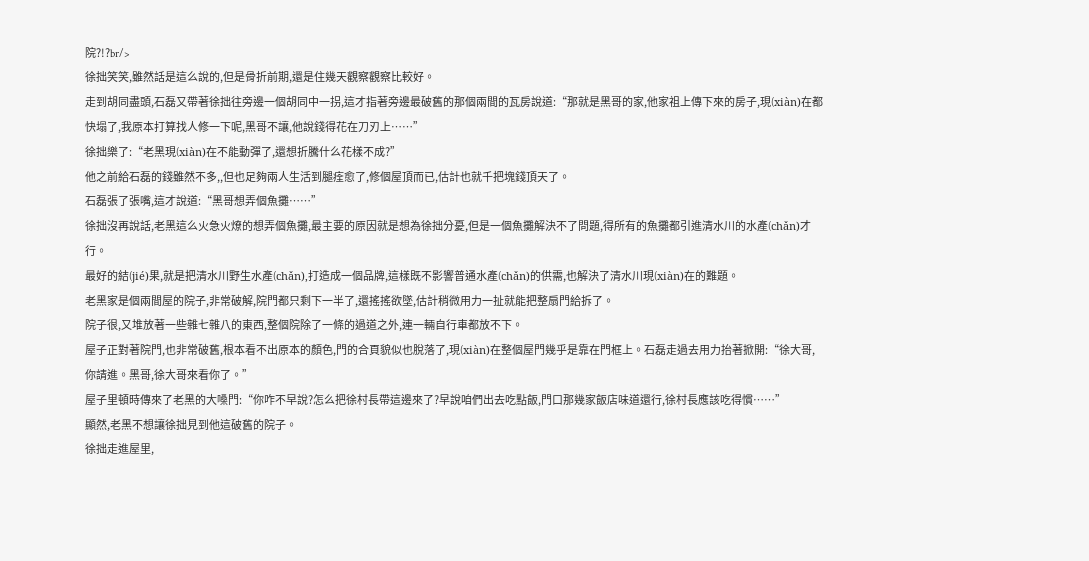院?!?br/>
徐拙笑笑,雖然話是這么說的,但是骨折前期,還是住幾天觀察觀察比較好。
走到胡同盡頭,石磊又帶著徐拙往旁邊一個胡同中一拐,這才指著旁邊最破舊的那個兩間的瓦房說道:“那就是黑哥的家,他家祖上傳下來的房子,現(xiàn)在都快塌了,我原本打算找人修一下呢,黑哥不讓,他說錢得花在刀刃上……”
徐拙樂了:“老黑現(xiàn)在不能動彈了,還想折騰什么花樣不成?”
他之前給石磊的錢雖然不多,,但也足夠兩人生活到腿痊愈了,修個屋頂而已,估計也就千把塊錢頂天了。
石磊張了張嘴,這才說道:“黑哥想弄個魚攤……”
徐拙沒再說話,老黑這么火急火燎的想弄個魚攤,最主要的原因就是想為徐拙分憂,但是一個魚攤解決不了問題,得所有的魚攤都引進清水川的水產(chǎn)才行。
最好的結(jié)果,就是把清水川野生水產(chǎn),打造成一個品牌,這樣既不影響普通水產(chǎn)的供需,也解決了清水川現(xiàn)在的難題。
老黑家是個兩間屋的院子,非常破解,院門都只剩下一半了,還搖搖欲墜,估計稍微用力一扯就能把整扇門給拆了。
院子很,又堆放著一些雜七雜八的東西,整個院除了一條的過道之外,連一輛自行車都放不下。
屋子正對著院門,也非常破舊,根本看不出原本的顏色,門的合頁貌似也脫落了,現(xiàn)在整個屋門幾乎是靠在門框上。石磊走過去用力抬著掀開:“徐大哥,你請進。黑哥,徐大哥來看你了。”
屋子里頓時傳來了老黑的大嗓門:“你咋不早說?怎么把徐村長帶這邊來了?早說咱們出去吃點飯,門口那幾家飯店味道還行,徐村長應該吃得慣……”
顯然,老黑不想讓徐拙見到他這破舊的院子。
徐拙走進屋里,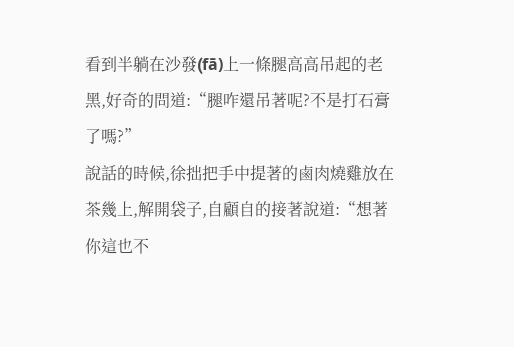看到半躺在沙發(fā)上一條腿高高吊起的老黑,好奇的問道:“腿咋還吊著呢?不是打石膏了嗎?”
說話的時候,徐拙把手中提著的鹵肉燒雞放在茶幾上,解開袋子,自顧自的接著說道:“想著你這也不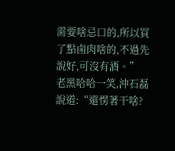需要啥忌口的,所以買了點鹵肉啥的,不過先說好,可沒有酒。”
老黑哈哈一笑,沖石磊說道:“還愣著干啥?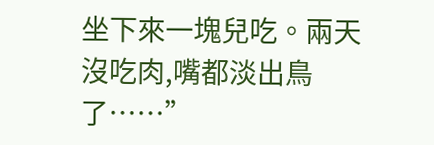坐下來一塊兒吃。兩天沒吃肉,嘴都淡出鳥了……”